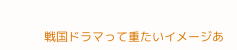戦国ドラマって重たいイメージあ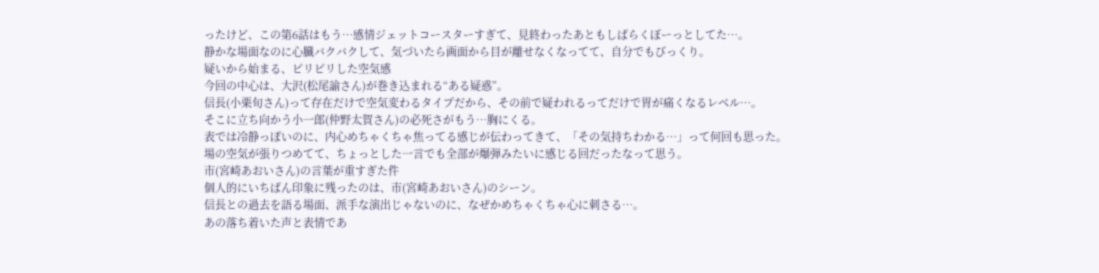ったけど、この第6話はもう…感情ジェットコースターすぎて、見終わったあともしばらくぼーっとしてた…。
静かな場面なのに心臓バクバクして、気づいたら画面から目が離せなくなってて、自分でもびっくり。
疑いから始まる、ピリピリした空気感
今回の中心は、大沢(松尾諭さん)が巻き込まれる“ある疑惑”。
信長(小栗旬さん)って存在だけで空気変わるタイプだから、その前で疑われるってだけで胃が痛くなるレベル…。
そこに立ち向かう小一郎(仲野太賀さん)の必死さがもう…胸にくる。
表では冷静っぽいのに、内心めちゃくちゃ焦ってる感じが伝わってきて、「その気持ちわかる…」って何回も思った。
場の空気が張りつめてて、ちょっとした一言でも全部が爆弾みたいに感じる回だったなって思う。
市(宮崎あおいさん)の言葉が重すぎた件
個人的にいちばん印象に残ったのは、市(宮崎あおいさん)のシーン。
信長との過去を語る場面、派手な演出じゃないのに、なぜかめちゃくちゃ心に刺さる…。
あの落ち着いた声と表情であ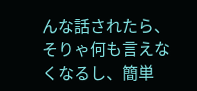んな話されたら、そりゃ何も言えなくなるし、簡単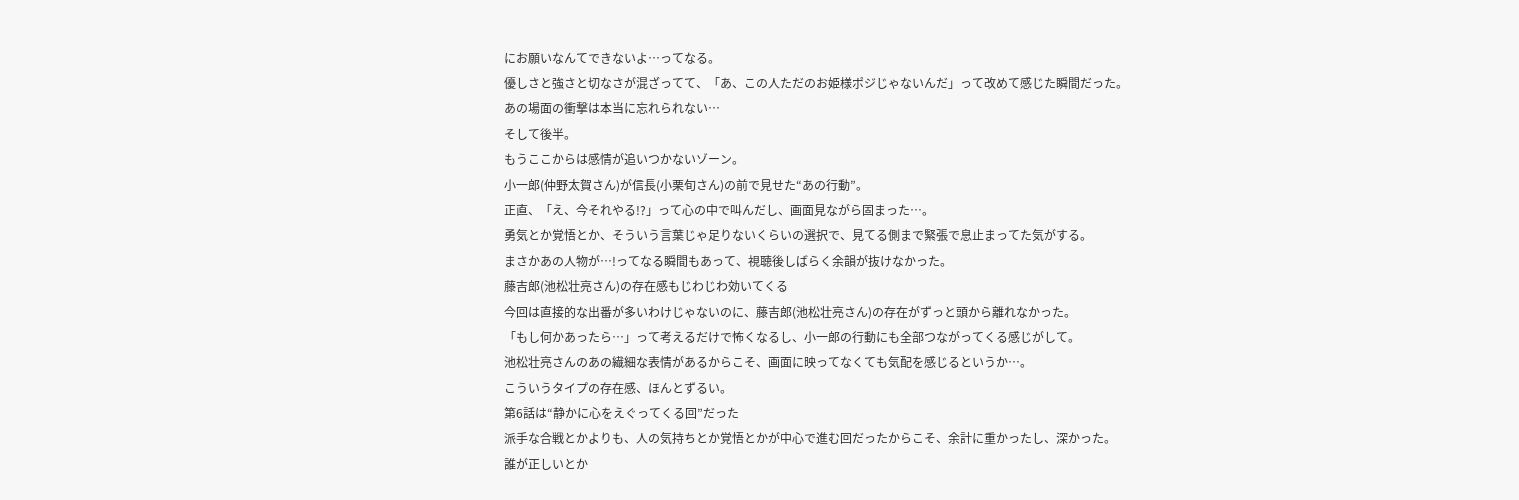にお願いなんてできないよ…ってなる。
優しさと強さと切なさが混ざってて、「あ、この人ただのお姫様ポジじゃないんだ」って改めて感じた瞬間だった。
あの場面の衝撃は本当に忘れられない…
そして後半。
もうここからは感情が追いつかないゾーン。
小一郎(仲野太賀さん)が信長(小栗旬さん)の前で見せた“あの行動”。
正直、「え、今それやる!?」って心の中で叫んだし、画面見ながら固まった…。
勇気とか覚悟とか、そういう言葉じゃ足りないくらいの選択で、見てる側まで緊張で息止まってた気がする。
まさかあの人物が…!ってなる瞬間もあって、視聴後しばらく余韻が抜けなかった。
藤吉郎(池松壮亮さん)の存在感もじわじわ効いてくる
今回は直接的な出番が多いわけじゃないのに、藤吉郎(池松壮亮さん)の存在がずっと頭から離れなかった。
「もし何かあったら…」って考えるだけで怖くなるし、小一郎の行動にも全部つながってくる感じがして。
池松壮亮さんのあの繊細な表情があるからこそ、画面に映ってなくても気配を感じるというか…。
こういうタイプの存在感、ほんとずるい。
第6話は“静かに心をえぐってくる回”だった
派手な合戦とかよりも、人の気持ちとか覚悟とかが中心で進む回だったからこそ、余計に重かったし、深かった。
誰が正しいとか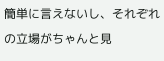簡単に言えないし、それぞれの立場がちゃんと見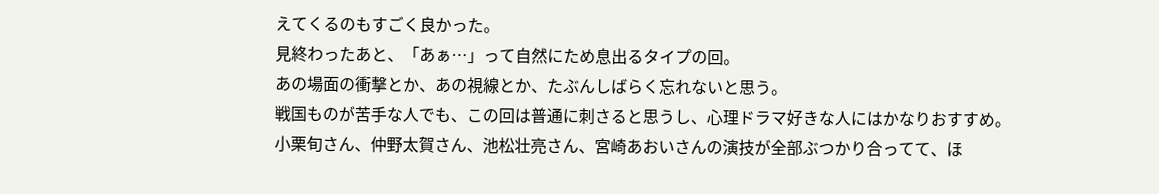えてくるのもすごく良かった。
見終わったあと、「あぁ…」って自然にため息出るタイプの回。
あの場面の衝撃とか、あの視線とか、たぶんしばらく忘れないと思う。
戦国ものが苦手な人でも、この回は普通に刺さると思うし、心理ドラマ好きな人にはかなりおすすめ。
小栗旬さん、仲野太賀さん、池松壮亮さん、宮崎あおいさんの演技が全部ぶつかり合ってて、ほ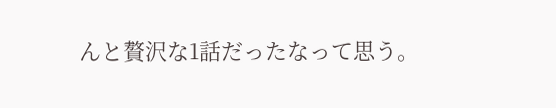んと贅沢な1話だったなって思う。